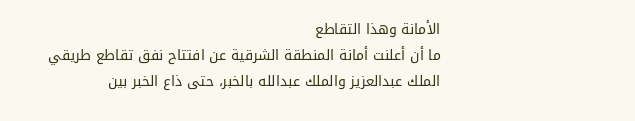الأمانة وهذا التقاطع
ما أن أعلنت أمانة المنطقة الشرقية عن افتتاح نفق تقاطع طريقي الملك عبدالعزيز والملك عبدالله بالخبر، حتى ذاع الخبر بين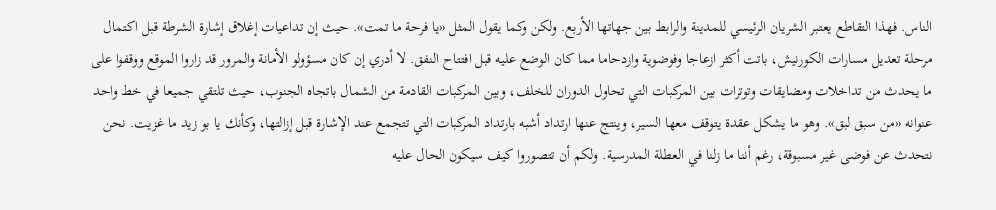الناس. فهذا التقاطع يعتبر الشريان الرئيسي للمدينة والرابط بين جهاتها الأربع. ولكن وكما يقول المثل «يا فرحة ما تمت». حيث إن تداعيات إغلاق إشارة الشرطة قبل اكتمال مرحلة تعديل مسارات الكورنيش، باتت أكثر ازعاجا وفوضوية وازدحاما مما كان الوضع عليه قبل افتتاح النفق. لا أدري إن كان مسؤولو الأمانة والمرور قد زاروا الموقع ووقفوا على ما يحدث من تداخلات ومضايقات وتوترات بين المركبات التي تحاول الدوران للخلف، وبين المركبات القادمة من الشمال باتجاه الجنوب، حيث تلتقي جميعا في خط واحد عنوانه «من سبق لبق». وهو ما يشكل عقدة يتوقف معها السير، وينتج عنها ارتداد أشبه بارتداد المركبات التي تتجمع عند الإشارة قبل إزالتها، وكأنك يا بو زيد ما غزيت. نحن نتحدث عن فوضى غير مسبوقة، رغم أننا ما زلنا في العطلة المدرسية. ولكم أن تتصوروا كيف سيكون الحال عليه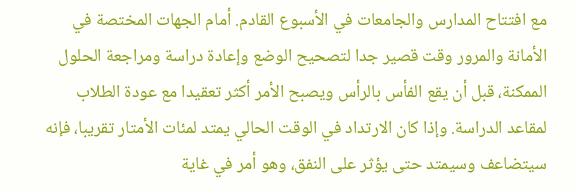مع افتتاح المدارس والجامعات في الأسبوع القادم. أمام الجهات المختصة في الأمانة والمرور وقت قصير جدا لتصحيح الوضع وإعادة دراسة ومراجعة الحلول الممكنة، قبل أن يقع الفأس بالرأس ويصبح الأمر أكثر تعقيدا مع عودة الطلاب لمقاعد الدراسة. وإذا كان الارتداد في الوقت الحالي يمتد لمئات الأمتار تقريبا، فإنه سيتضاعف وسيمتد حتى يؤثر على النفق، وهو أمر في غاية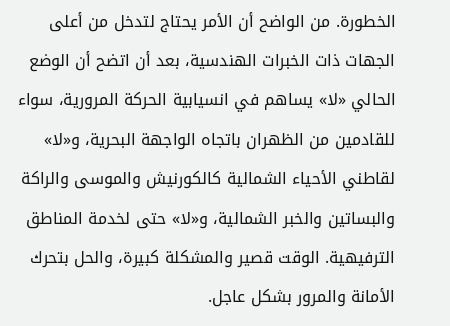الخطورة. من الواضح أن الأمر يحتاج لتدخل من أعلى الجهات ذات الخبرات الهندسية، بعد أن اتضح أن الوضع الحالي «لا» يساهم في انسيابية الحركة المرورية، سواء للقادمين من الظهران باتجاه الواجهة البحرية، و«لا» لقاطني الأحياء الشمالية كالكورنيش والموسى والراكة والبساتين والخبر الشمالية، و«لا» حتى لخدمة المناطق الترفيهية. الوقت قصير والمشكلة كبيرة، والحل بتحرك الأمانة والمرور بشكل عاجل.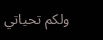ولكم تحياتي